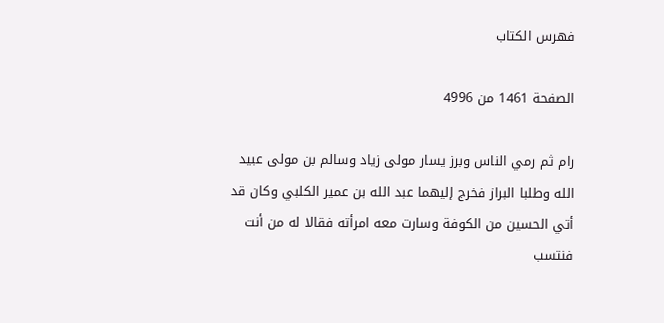فهرس الكتاب

الصفحة 1461 من 4996

رام ثم رمي الناس وبرز يسار مولى زياد وسالم بن مولى عبيد الله وطلبا البراز فخرج إليهما عبد الله بن عمير الكلبي وكان قد أتي الحسين من الكوفة وسارت معه امرأته فقالا له من أنت فنتسب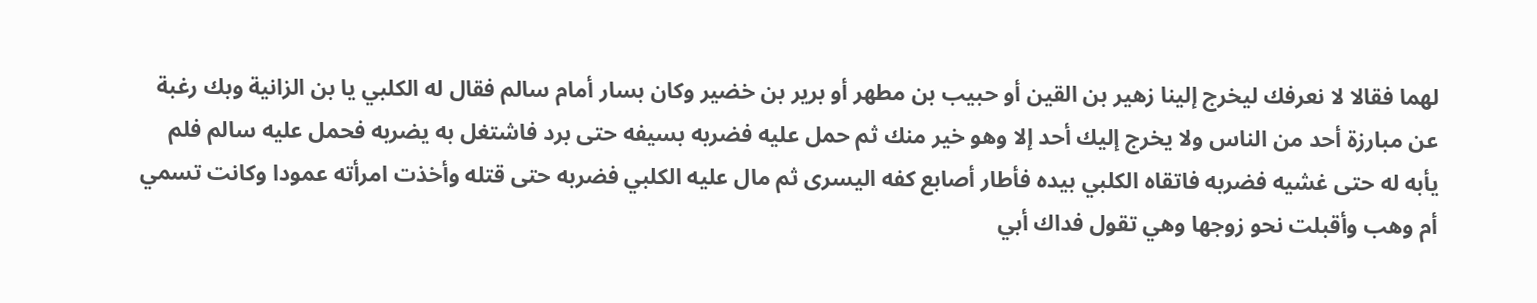لهما فقالا لا نعرفك ليخرج إلينا زهير بن القين أو حبيب بن مطهر أو برير بن خضير وكان بسار أمام سالم فقال له الكلبي يا بن الزانية وبك رغبة عن مبارزة أحد من الناس ولا يخرج إليك أحد إلا وهو خير منك ثم حمل عليه فضربه بسيفه حتى برد فاشتغل به يضربه فحمل عليه سالم فلم يأبه له حتى غشيه فضربه فاتقاه الكلبي بيده فأطار أصابع كفه اليسرى ثم مال عليه الكلبي فضربه حتى قتله وأخذت امرأته عمودا وكانت تسمي أم وهب وأقبلت نحو زوجها وهي تقول فداك أبي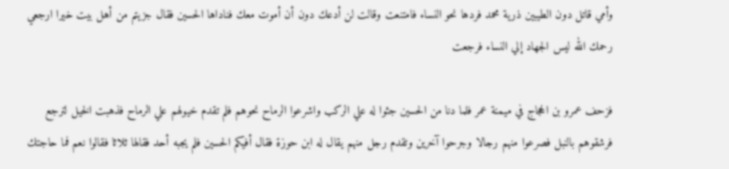وأمي قاتل دون الطيبين ذرية محمد فردها نحو النساء فامتنعت وقالت لن أدعك دون أن أموت معك فناداها الحسين فقال جزيتم من أهل بيت خيرا ارجعي رحمك الله ليس الجهاد إلي النساء فرجعت

فزحف عمرو بن الحجاج في ميمنة عمر فلما دنا من الحسين جثوا له علي الركب واشرعوا الرماح نحوهم فلم تقدم خيولهم علي الرماح فذهبت الخيل لترجع فرشقوهم بالنبل فصرعوا منهم رجالا وجرحوا آخرين وتقدم رجل منهم يقال له ابن حوزة فقال أفيكم الحسين فلم يجبه أحد فقالها ثلاثا فقالوا نعم فما حاجتك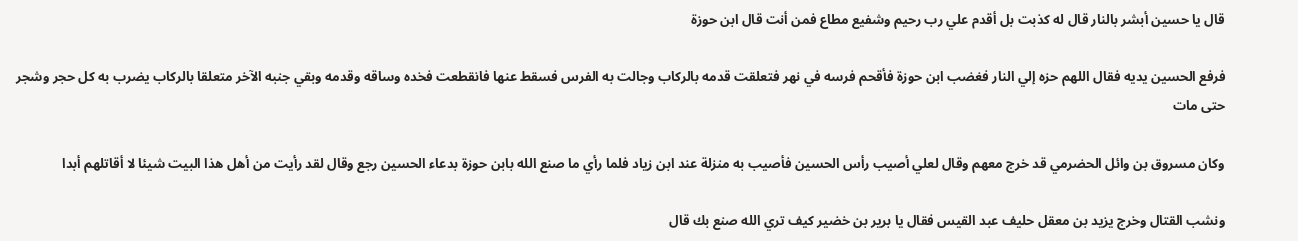قال يا حسين أبشر بالنار قال له كذبت بل أقدم علي رب رحيم وشفيع مطاع فمن أنت قال ابن حوزة

فرفع الحسين يديه فقال اللهم حزه إلي النار فغضب ابن حوزة فأقحم فرسه في نهر فتعلقت قدمه بالركاب وجالت به الفرس فسقط عنها فانقطعت فخده وساقه وقدمه وبقي جنبه الآخر متعلقا بالركاب يضرب به كل حجر وشجر حتى مات

وكان مسروق بن وائل الحضرمي قد خرج معهم وقال لعلي أصيب رأس الحسين فأصيب به منزلة عند ابن زياد فلما رأي ما صنع الله بابن حوزة بدعاء الحسين رجع وقال لقد رأيت من أهل هذا البيت شيئا لا أقاتلهم أبدا

ونشب القتال وخرج يزيد بن معقل حليف عبد القيس فقال يا برير بن خضير كيف تري الله صنع بك قال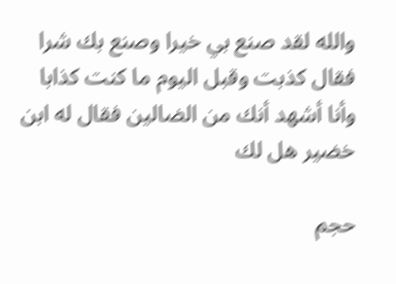والله لقد صنع بي خيرا وصنع بك شرا فقال كذبت وقبل اليوم ما كنت كذابا وأنا أشهد أنك من الضالين فقال له ابن خضير هل لك

حجم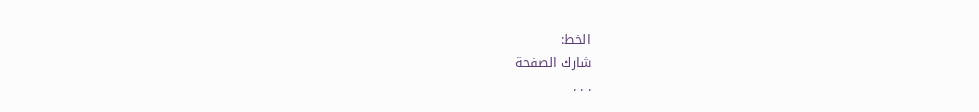الخط:
شارك الصفحة
. . .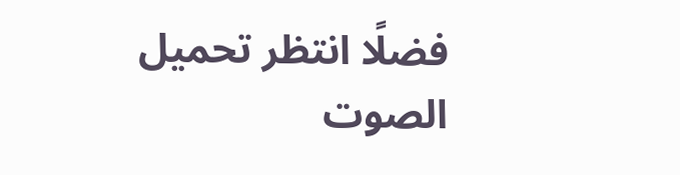فضلًا انتظر تحميل الصوت